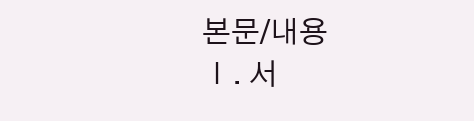본문/내용
Ⅰ. 서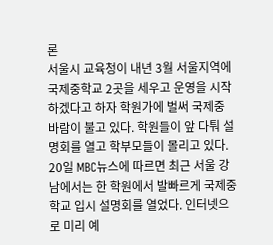론
서울시 교육청이 내년 3월 서울지역에 국제중학교 2곳을 세우고 운영을 시작하겠다고 하자 학원가에 벌써 국제중 바람이 불고 있다. 학원들이 앞 다퉈 설명회를 열고 학부모들이 몰리고 있다. 20일 MBC뉴스에 따르면 최근 서울 강남에서는 한 학원에서 발빠르게 국제중학교 입시 설명회를 열었다. 인터넷으로 미리 예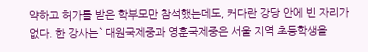약하고 허가를 받은 학부모만 참석했는데도, 커다란 강당 안에 빈 자리가 없다. 한 강사는`대원국제중과 영훈국제중은 서울 지역 초등학생을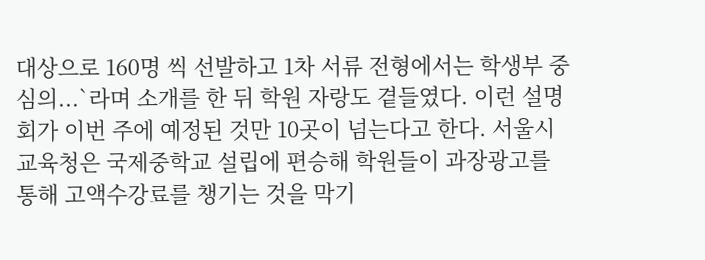대상으로 160명 씩 선발하고 1차 서류 전형에서는 학생부 중심의...`라며 소개를 한 뒤 학원 자랑도 곁들였다. 이런 설명회가 이번 주에 예정된 것만 10곳이 넘는다고 한다. 서울시 교육청은 국제중학교 설립에 편승해 학원들이 과장광고를 통해 고액수강료를 챙기는 것을 막기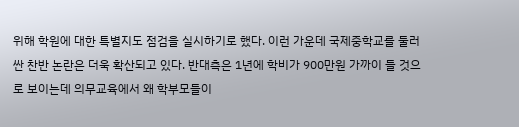위해 학원에 대한 특별지도 점검을 실시하기로 했다. 이런 가운데 국제중학교를 둘러싼 찬반 논란은 더욱 확산되고 있다. 반대측은 1년에 학비가 900만원 가까이 들 것으로 보이는데 의무교육에서 왜 학부모들이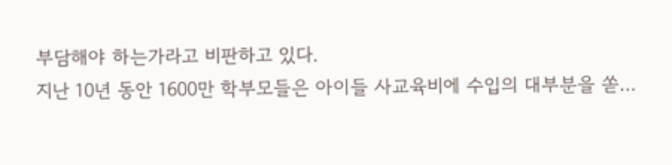부담해야 하는가라고 비판하고 있다.
지난 10년 동안 1600만 학부모들은 아이들 사교육비에 수입의 대부분을 쏟…